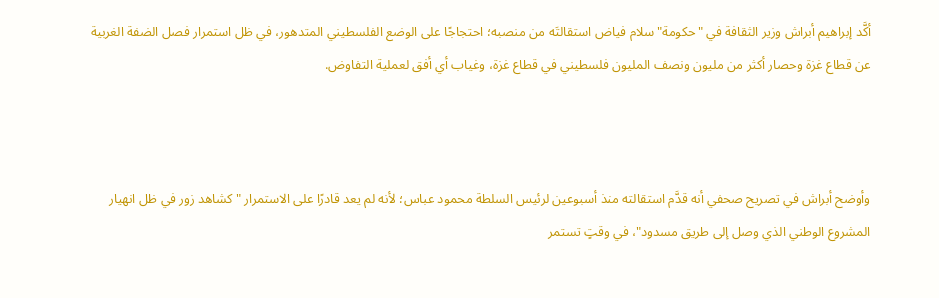أكَّد إبراهيم أبراش وزير الثقافة في "حكومة" سلام فياض استقالتَه من منصبه؛ احتجاجًا على الوضع الفلسطيني المتدهور، في ظل استمرار فصل الضفة الغربية عن قطاع غزة وحصار أكثر من مليون ونصف المليون فلسطيني في قطاع غزة، وغياب أي أفق لعملية التفاوض.



وأوضح أبراش في تصريح صحفي أنه قدَّم استقالته منذ أسبوعين لرئيس السلطة محمود عباس؛ لأنه لم يعد قادرًا على الاستمرار "كشاهد زور في ظل انهيار المشروع الوطني الذي وصل إلى طريق مسدود"، في وقتٍ تستمر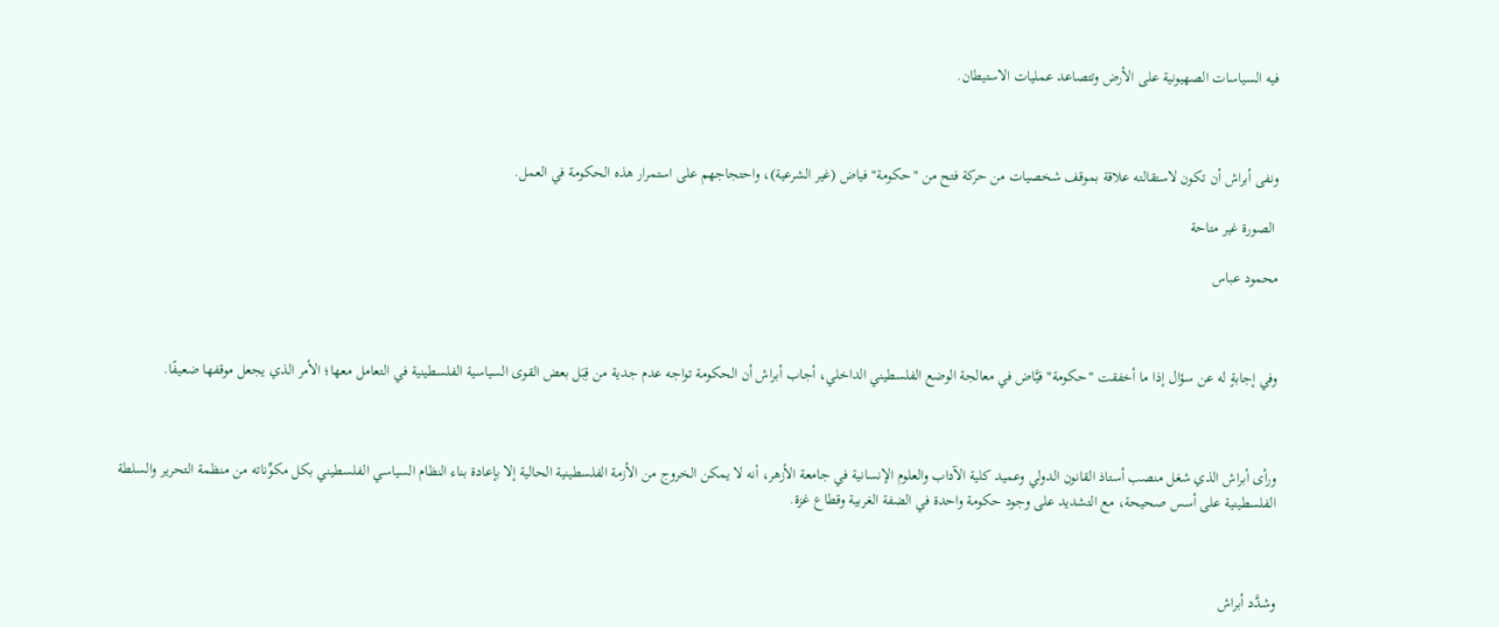فيه السياسات الصهيونية على الأرض وتتصاعد عمليات الاستيطان.



ونفى أبراش أن تكون لاستقالته علاقة بموقف شخصيات من حركة فتح من "حكومة" فياض (غير الشرعية)، واحتجاجهم على استمرار هذه الحكومة في العمل.

 الصورة غير متاحة

محمود عباس



وفي إجابةٍ له عن سؤال إذا ما أخفقت "حكومة" فيَّاض في معالجة الوضع الفلسطيني الداخلي، أجاب أبراش أن الحكومة تواجه عدم جدية من قِبَل بعض القوى السياسية الفلسطينية في التعامل معها؛ الأمر الذي يجعل موقفها ضعيفًا.



ورأى أبراش الذي شغل منصب أستاذ القانون الدولي وعميد كلية الآداب والعلوم الإنسانية في جامعة الأزهر، أنه لا يمكن الخروج من الأزمة الفلسطينية الحالية إلا بإعادة بناء النظام السياسي الفلسطيني بكل مكوِّناته من منظمة التحرير والسلطة الفلسطينية على أسس صحيحة، مع التشديد على وجود حكومة واحدة في الضفة الغربية وقطاع غزة.



وشدَّد أبراش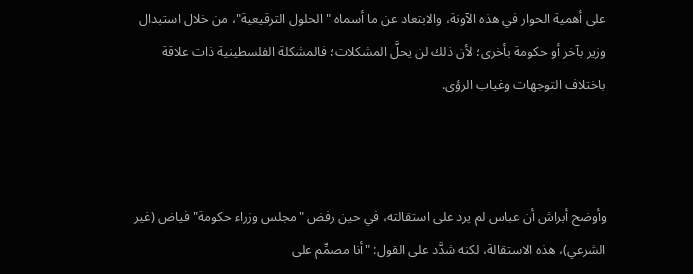على أهمية الحوار في هذه الآونة، والابتعاد عن ما أسماه "الحلول الترقيعية"، من خلال استبدال وزير بآخر أو حكومة بأخرى؛ لأن ذلك لن يحلَّ المشكلات؛ فالمشكلة الفلسطينية ذات علاقة باختلاف التوجهات وغياب الرؤى.



وأوضح أبراش أن عباس لم يرد على استقالته، في حين رفض "مجلس وزراء حكومة" فياض (غير الشرعي)، هذه الاستقالة، لكنه شدَّد على القول: "أنا مصمِّم على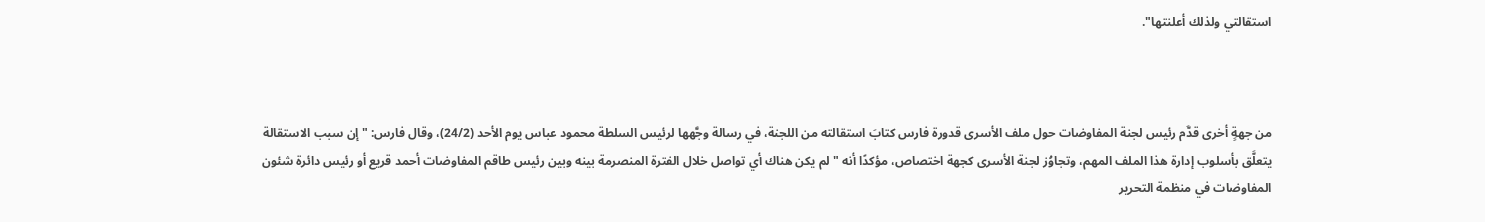استقالتي ولذلك أعلنتها".



من جهةٍ أخرى قدَّم رئيس لجنة المفاوضات حول ملف الأسرى قدورة فارس كتابَ استقالته من اللجنة، في رسالة وجَّهها لرئيس السلطة محمود عباس يوم الأحد (24/2)، وقال فارس: "إن سبب الاستقالة يتعلَّق بأسلوب إدارة هذا الملف المهم، وتجاوُز لجنة الأسرى كجهة اختصاص، مؤكدًا أنه "لم يكن هناك أي تواصل خلال الفترة المنصرمة بينه وبين رئيس طاقم المفاوضات أحمد قريع أو رئيس دائرة شئون المفاوضات في منظمة التحرير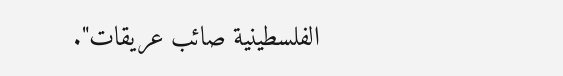الفلسطينية صائب عريقات".